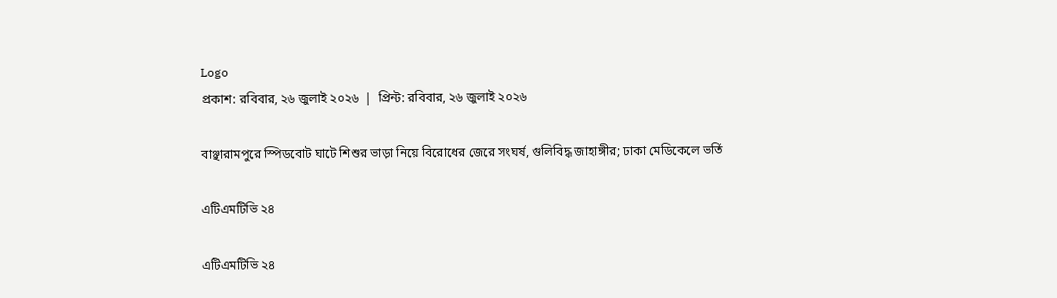Logo
প্রকাশ: রবিবার, ২৬ জুলাই ২০২৬  |  প্রিন্ট: রবিবার, ২৬ জুলাই ২০২৬

বাঞ্ছারামপুরে স্পিডবোট ঘাটে শিশুর ভাড়া নিয়ে বিরোধের জেরে সংঘর্ষ, গুলিবিদ্ধ জাহাঙ্গীর; ঢাকা মেডিকেলে ভর্তি

এটিএমটিভি ২৪

এটিএমটিভি ২৪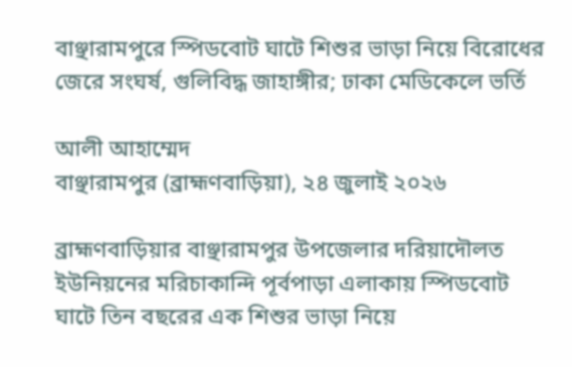বাঞ্ছারামপুরে স্পিডবোট ঘাটে শিশুর ভাড়া নিয়ে বিরোধের জেরে সংঘর্ষ, গুলিবিদ্ধ জাহাঙ্গীর; ঢাকা মেডিকেলে ভর্তি

আলী আহাম্মেদ
বাঞ্ছারামপুর (ব্রাহ্মণবাড়িয়া), ২৪ জুলাই ২০২৬

ব্রাহ্মণবাড়িয়ার বাঞ্ছারামপুর উপজেলার দরিয়াদৌলত ইউনিয়নের মরিচাকান্দি পূর্বপাড়া এলাকায় স্পিডবোট ঘাটে তিন বছরের এক শিশুর ভাড়া নিয়ে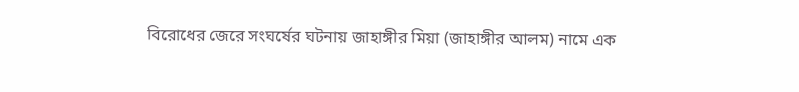বিরোধের জেরে সংঘর্ষের ঘটনায় জাহাঙ্গীর মিয়া (জাহাঙ্গীর আলম) নামে এক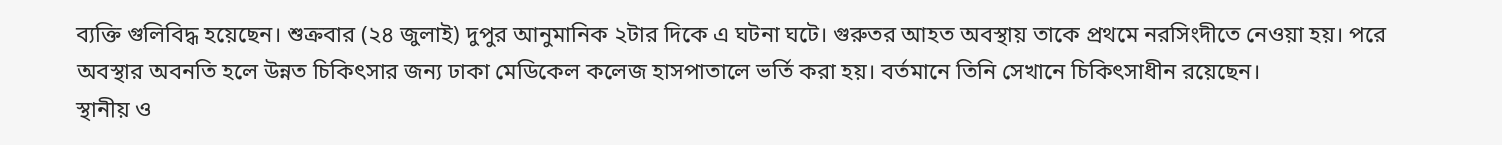ব্যক্তি গুলিবিদ্ধ হয়েছেন। শুক্রবার (২৪ জুলাই) দুপুর আনুমানিক ২টার দিকে এ ঘটনা ঘটে। গুরুতর আহত অবস্থায় তাকে প্রথমে নরসিংদীতে নেওয়া হয়। পরে অবস্থার অবনতি হলে উন্নত চিকিৎসার জন্য ঢাকা মেডিকেল কলেজ হাসপাতালে ভর্তি করা হয়। বর্তমানে তিনি সেখানে চিকিৎসাধীন রয়েছেন।
স্থানীয় ও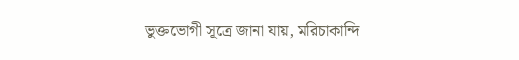ভুক্তভোগী সূত্রে জানা যায়, মরিচাকান্দি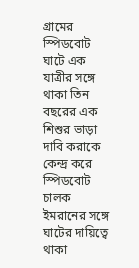গ্রামের স্পিডবোট ঘাটে এক যাত্রীর সঙ্গে থাকা তিন বছরের এক শিশুর ভাড়া দাবি করাকে কেন্দ্র করে স্পিডবোট চালক ইমরানের সঙ্গে ঘাটের দায়িত্বে থাকা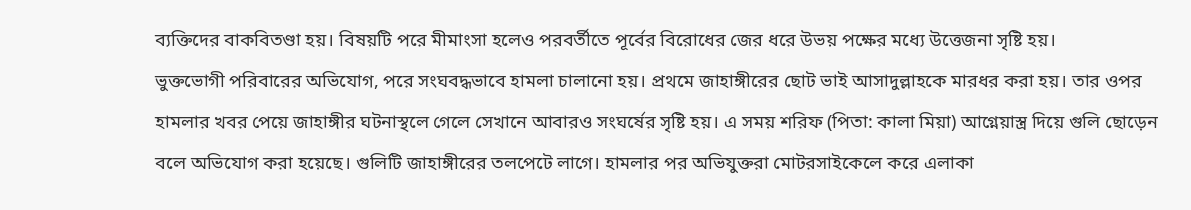ব্যক্তিদের বাকবিতণ্ডা হয়। বিষয়টি পরে মীমাংসা হলেও পরবর্তীতে পূর্বের বিরোধের জের ধরে উভয় পক্ষের মধ্যে উত্তেজনা সৃষ্টি হয়।
ভুক্তভোগী পরিবারের অভিযোগ, পরে সংঘবদ্ধভাবে হামলা চালানো হয়। প্রথমে জাহাঙ্গীরের ছোট ভাই আসাদুল্লাহকে মারধর করা হয়। তার ওপর হামলার খবর পেয়ে জাহাঙ্গীর ঘটনাস্থলে গেলে সেখানে আবারও সংঘর্ষের সৃষ্টি হয়। এ সময় শরিফ (পিতা: কালা মিয়া) আগ্নেয়াস্ত্র দিয়ে গুলি ছোড়েন বলে অভিযোগ করা হয়েছে। গুলিটি জাহাঙ্গীরের তলপেটে লাগে। হামলার পর অভিযুক্তরা মোটরসাইকেলে করে এলাকা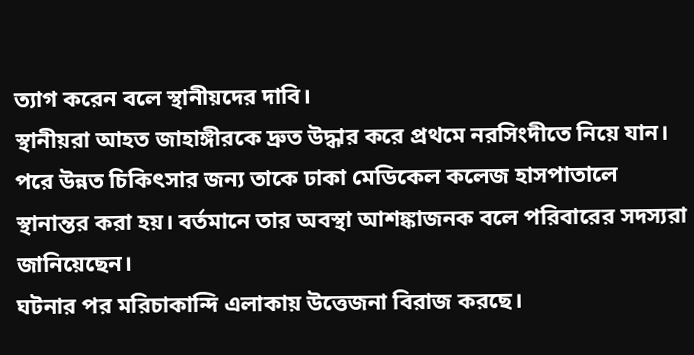ত্যাগ করেন বলে স্থানীয়দের দাবি।
স্থানীয়রা আহত জাহাঙ্গীরকে দ্রুত উদ্ধার করে প্রথমে নরসিংদীতে নিয়ে যান। পরে উন্নত চিকিৎসার জন্য তাকে ঢাকা মেডিকেল কলেজ হাসপাতালে স্থানান্তর করা হয়। বর্তমানে তার অবস্থা আশঙ্কাজনক বলে পরিবারের সদস্যরা জানিয়েছেন।
ঘটনার পর মরিচাকান্দি এলাকায় উত্তেজনা বিরাজ করছে।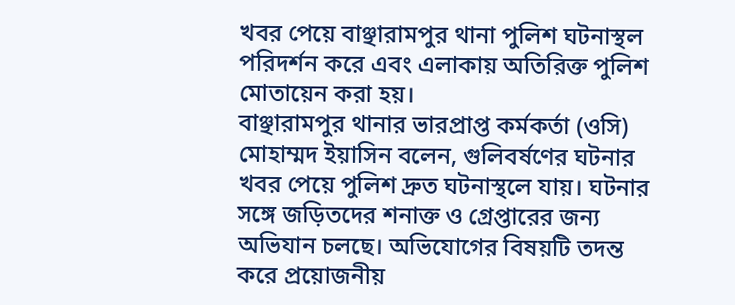খবর পেয়ে বাঞ্ছারামপুর থানা পুলিশ ঘটনাস্থল পরিদর্শন করে এবং এলাকায় অতিরিক্ত পুলিশ মোতায়েন করা হয়।
বাঞ্ছারামপুর থানার ভারপ্রাপ্ত কর্মকর্তা (ওসি) মোহাম্মদ ইয়াসিন বলেন, গুলিবর্ষণের ঘটনার খবর পেয়ে পুলিশ দ্রুত ঘটনাস্থলে যায়। ঘটনার সঙ্গে জড়িতদের শনাক্ত ও গ্রেপ্তারের জন্য অভিযান চলছে। অভিযোগের বিষয়টি তদন্ত করে প্রয়োজনীয়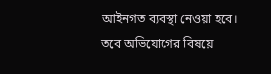আইনগত ব্যবস্থা নেওয়া হবে।
তবে অভিযোগের বিষয়ে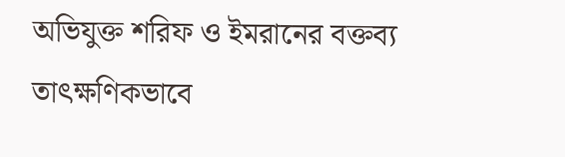অভিযুক্ত শরিফ ও ইমরানের বক্তব্য তাৎক্ষণিকভাবে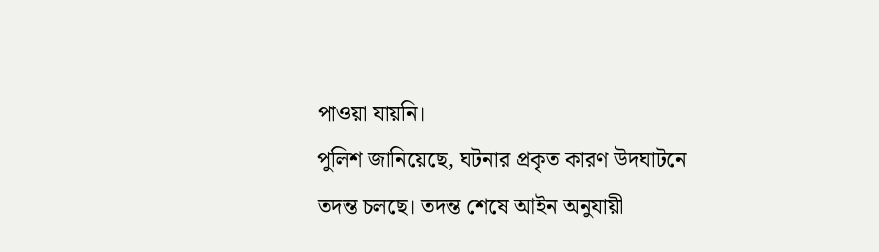পাওয়া যায়নি।
পুলিশ জানিয়েছে, ঘটনার প্রকৃত কারণ উদঘাটনে তদন্ত চলছে। তদন্ত শেষে আইন অনুযায়ী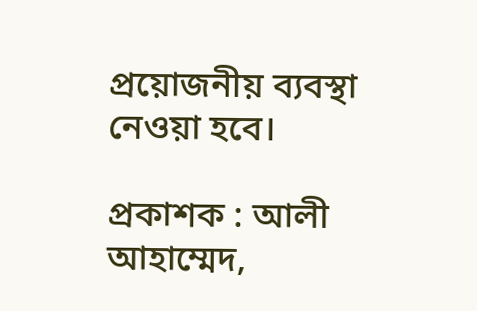প্রয়োজনীয় ব্যবস্থা নেওয়া হবে।

প্রকাশক : আলী আহাম্মেদ,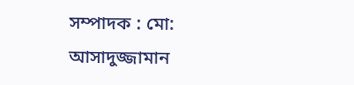সম্পাদক : মো: আসাদুজ্জামান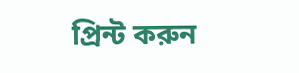প্রিন্ট করুন